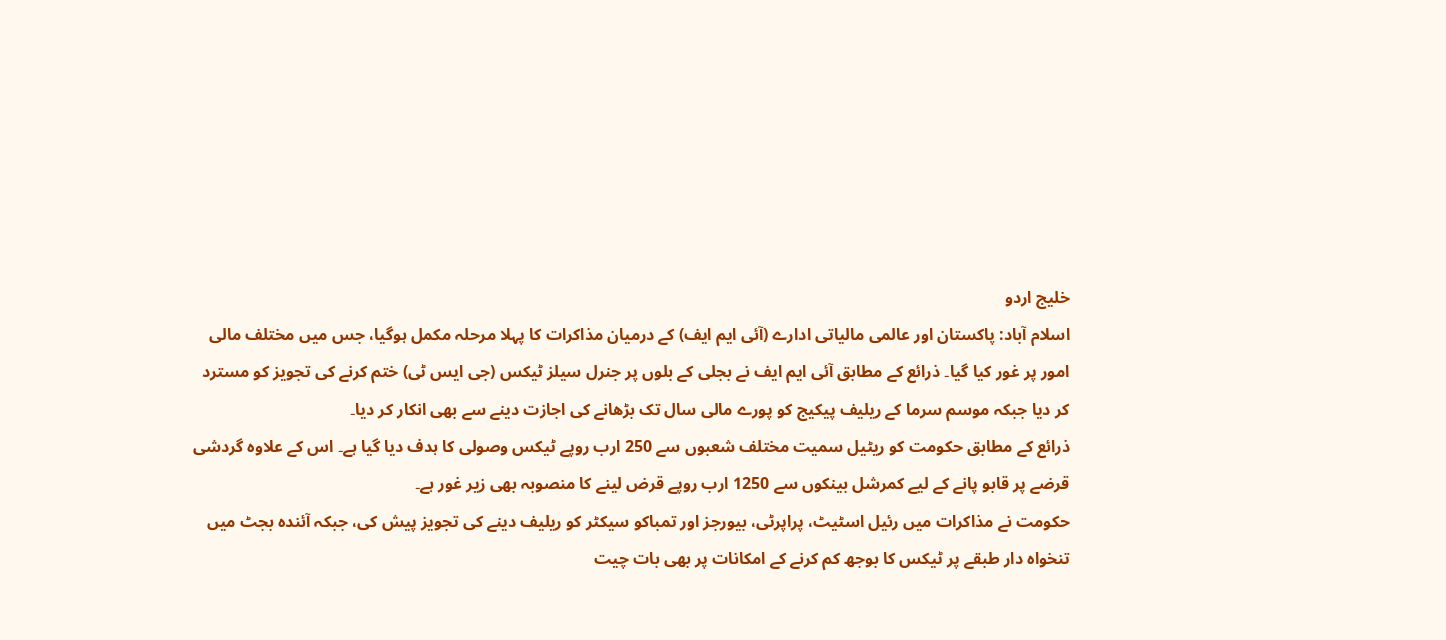خلیج اردو
اسلام آباد: پاکستان اور عالمی مالیاتی ادارے (آئی ایم ایف) کے درمیان مذاکرات کا پہلا مرحلہ مکمل ہوگیا، جس میں مختلف مالی امور پر غور کیا گیا۔ ذرائع کے مطابق آئی ایم ایف نے بجلی کے بلوں پر جنرل سیلز ٹیکس (جی ایس ٹی) ختم کرنے کی تجویز کو مسترد کر دیا جبکہ موسم سرما کے ریلیف پیکیج کو پورے مالی سال تک بڑھانے کی اجازت دینے سے بھی انکار کر دیا۔
ذرائع کے مطابق حکومت کو ریٹیل سمیت مختلف شعبوں سے 250 ارب روپے ٹیکس وصولی کا ہدف دیا گیا ہے۔ اس کے علاوہ گردشی قرضے پر قابو پانے کے لیے کمرشل بینکوں سے 1250 ارب روپے قرض لینے کا منصوبہ بھی زیر غور ہے۔
حکومت نے مذاکرات میں رئیل اسٹیٹ، پراپرٹی، بیورجز اور تمباکو سیکٹر کو ریلیف دینے کی تجویز پیش کی، جبکہ آئندہ بجٹ میں تنخواہ دار طبقے پر ٹیکس کا بوجھ کم کرنے کے امکانات پر بھی بات چیت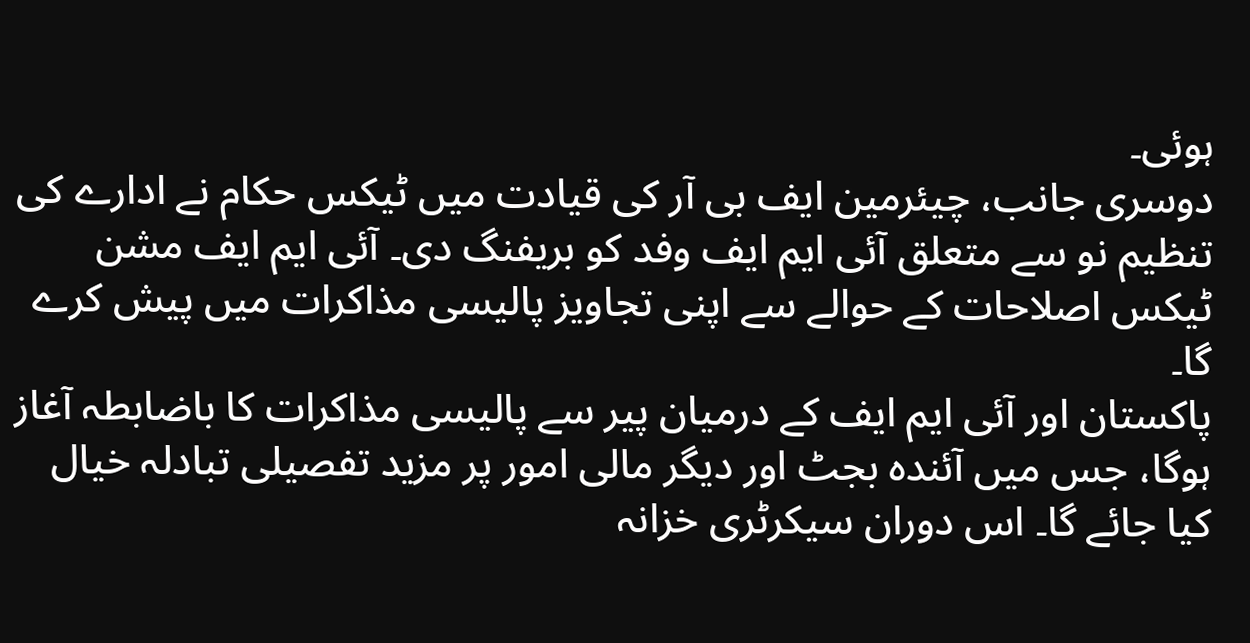ہوئی۔
دوسری جانب، چیئرمین ایف بی آر کی قیادت میں ٹیکس حکام نے ادارے کی تنظیم نو سے متعلق آئی ایم ایف وفد کو بریفنگ دی۔ آئی ایم ایف مشن ٹیکس اصلاحات کے حوالے سے اپنی تجاویز پالیسی مذاکرات میں پیش کرے گا۔
پاکستان اور آئی ایم ایف کے درمیان پیر سے پالیسی مذاکرات کا باضابطہ آغاز ہوگا، جس میں آئندہ بجٹ اور دیگر مالی امور پر مزید تفصیلی تبادلہ خیال کیا جائے گا۔ اس دوران سیکرٹری خزانہ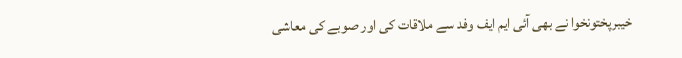خیبرپختونخوا نے بھی آئی ایم ایف وفد سے ملاقات کی اور صوبے کی معاشی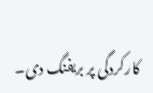کارکردگی پر بریفنگ دی۔